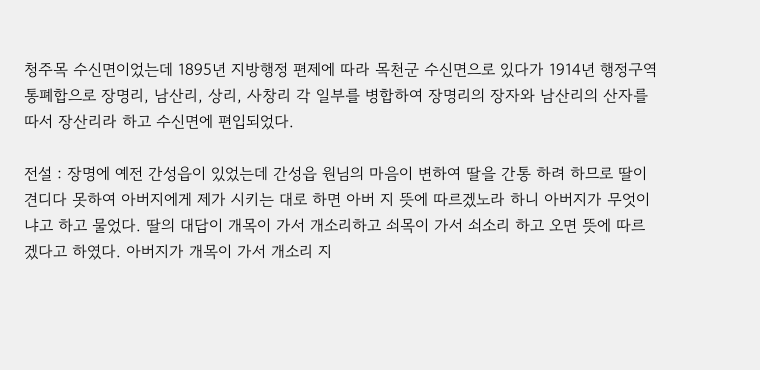청주목 수신면이었는데 1895년 지방행정 편제에 따라 목천군 수신면으로 있다가 1914년 행정구역 통폐합으로 장명리, 남산리, 상리, 사창리 각 일부를 병합하여 장명리의 장자와 남산리의 산자를 따서 장산리라 하고 수신면에 편입되었다.

전설 : 장명에 예전 간성읍이 있었는데 간성읍 원님의 마음이 변하여 딸을 간통 하려 하므로 딸이 견디다 못하여 아버지에게 제가 시키는 대로 하면 아버 지 뜻에 따르겠노라 하니 아버지가 무엇이냐고 하고 물었다. 딸의 대답이 개목이 가서 개소리하고 쇠목이 가서 쇠소리 하고 오면 뜻에 따르겠다고 하였다. 아버지가 개목이 가서 개소리 지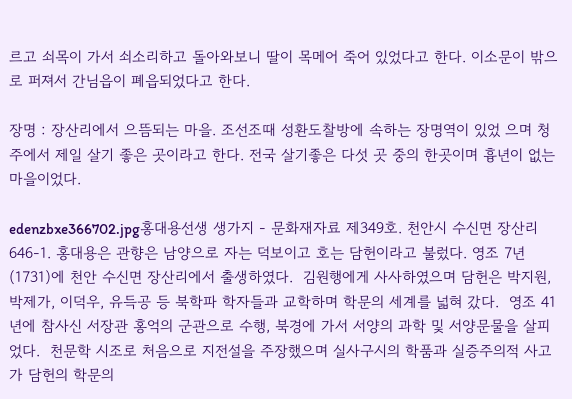르고 쇠목이 가서 쇠소리하고 돌아와보니 딸이 목메어 죽어 있었다고 한다. 이소문이 밖으로 퍼져서 간님읍이 폐읍되었다고 한다.

장명 : 장산리에서 으뜸되는 마을. 조선조때 성환도찰방에 속하는 장명역이 있었 으며 청주에서 제일 살기 좋은 곳이라고 한다. 전국 살기좋은 다섯 곳 중의 한곳이며 흉년이 없는 마을이었다.

edenzbxe366702.jpg홍대용선생 생가지 - 문화재자료 제349호. 천안시 수신면 장산리 646-1. 홍대용은 관향은 남양으로 자는 덕보이고 호는 담헌이라고 불렀다. 영조 7년(1731)에 천안 수신면 장산리에서 출생하였다.  김원행에게 사사하였으며 담헌은 박지원, 박제가, 이덕우, 유득공 등 북학파 학자들과 교학하며 학문의 세계를 넓혀 갔다.  영조 41년에 참사신 서장관 홍억의 군관으로 수행, 북경에 가서 서양의 과학 및 서양문물을 살피었다.  천문학 시조로 처음으로 지전설을 주장했으며 실사구시의 학품과 실증주의적 사고가 담헌의 학문의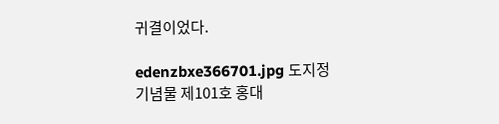귀결이었다.

edenzbxe366701.jpg 도지정기념물 제101호 홍대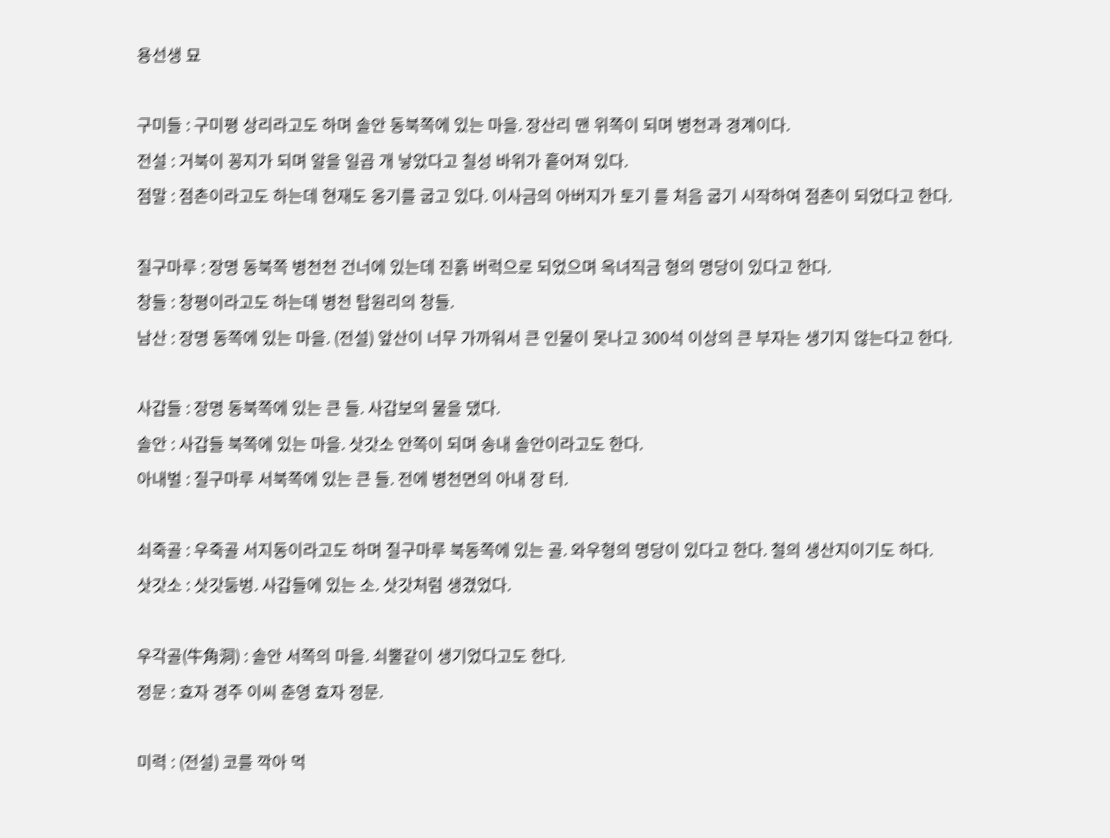용선생 묘

구미들 : 구미평 상리라고도 하며 솔안 동북쪽에 있는 마을. 장산리 맨 위쪽이 되며 병천과 경계이다.
전설 : 거북이 꽁지가 되며 알을 일곱 개 낳았다고 칠성 바위가 흩어져 있다.
점말 : 점촌이라고도 하는데 현재도 옹기를 굽고 있다. 이사금의 아버지가 토기 를 처음 굽기 시작하여 점촌이 되었다고 한다.

질구마루 : 장명 동북쪽 병천천 건너에 있는데 진흙 버럭으로 되었으며 옥녀직금 형의 명당이 있다고 한다.
창들 : 창평이라고도 하는데 병천 탑원리의 창들.
남산 : 장명 동쪽에 있는 마을. (전설) 앞산이 너무 가까워서 큰 인물이 못나고 300석 이상의 큰 부자는 생기지 않는다고 한다.

사갑들 : 장명 동북쪽에 있는 큰 들. 사갑보의 물을 댔다.
솔안 : 사갑들 북쪽에 있는 마을. 삿갓소 안쪽이 되며 송내 솔안이라고도 한다.
아내벌 : 질구마루 서북쪽에 있는 큰 들. 전에 병천면의 아내 장 터.

쇠죽골 : 우죽골 서지동이라고도 하며 질구마루 북동쪽에 있는 골. 와우형의 명당이 있다고 한다. 철의 생산지이기도 하다.
삿갓소 : 삿갓둠벙. 사갑들에 있는 소. 삿갓처럼 생겼었다.

우각골(牛角洞) : 솔안 서쪽의 마을. 쇠뿔같이 생기었다고도 한다.
정문 : 효자 경주 이씨 춘영 효자 정문.

미력 : (전설) 코를 깍아 먹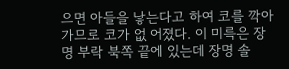으면 아들을 낳는다고 하여 코를 깍아가므로 코가 없 어졌다. 이 미륵은 장명 부락 북쪽 끝에 있는데 장명 솔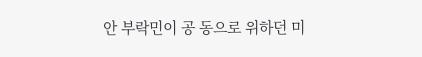안 부락민이 공 동으로 위하던 미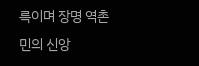륵이며 장명 역촌민의 신앙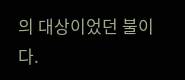의 대상이었던 불이다.